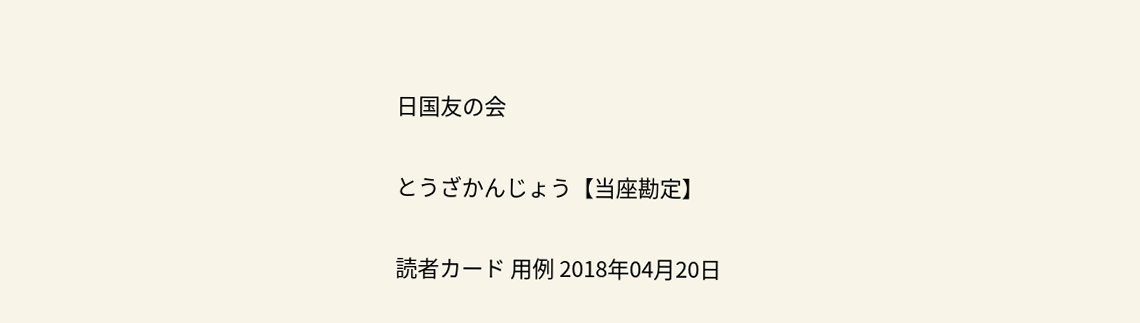日国友の会

とうざかんじょう【当座勘定】

読者カード 用例 2018年04月20日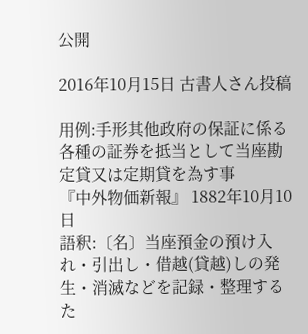公開

2016年10月15日 古書人さん投稿

用例:手形其他政府の保証に係る各種の証券を抵当として当座勘定貸又は定期貸を為す事
『中外物価新報』 1882年10月10日
語釈:〔名〕当座預金の預け入れ・引出し・借越(貸越)しの発生・消滅などを記録・整理するた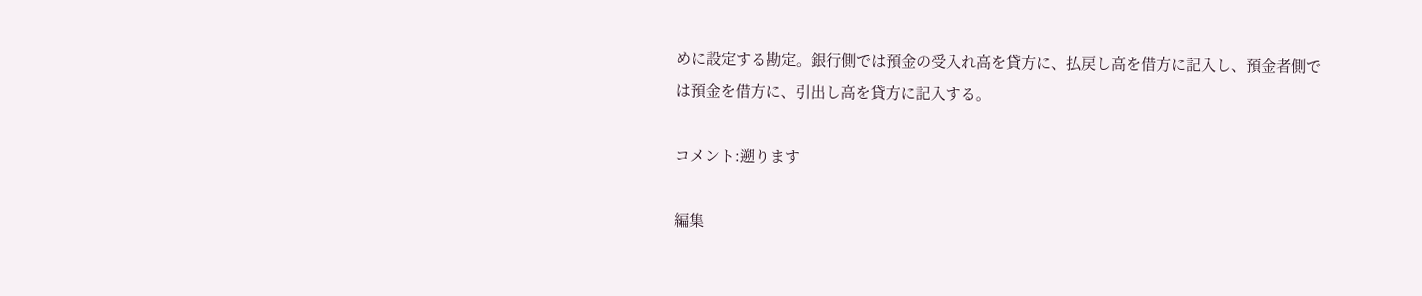めに設定する勘定。銀行側では預金の受入れ高を貸方に、払戻し高を借方に記入し、預金者側では預金を借方に、引出し高を貸方に記入する。

コメント:遡ります

編集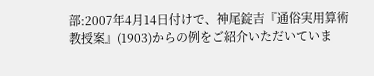部:2007年4月14日付けで、神尾錠吉『通俗実用算術教授案』(1903)からの例をご紹介いただいていま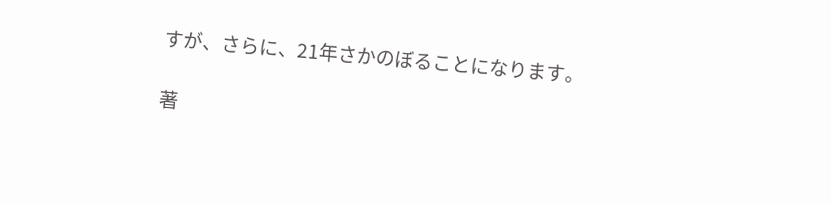すが、さらに、21年さかのぼることになります。

著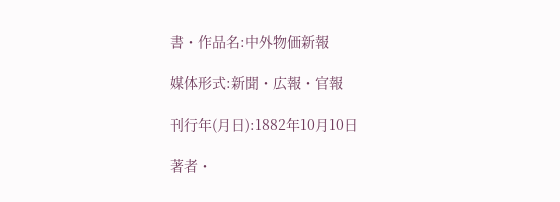書・作品名:中外物価新報

媒体形式:新聞・広報・官報

刊行年(月日):1882年10月10日

著者・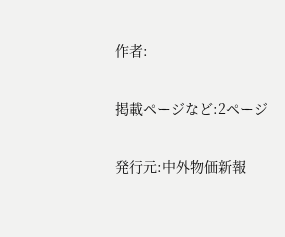作者:

掲載ページなど:2ページ

発行元:中外物価新報